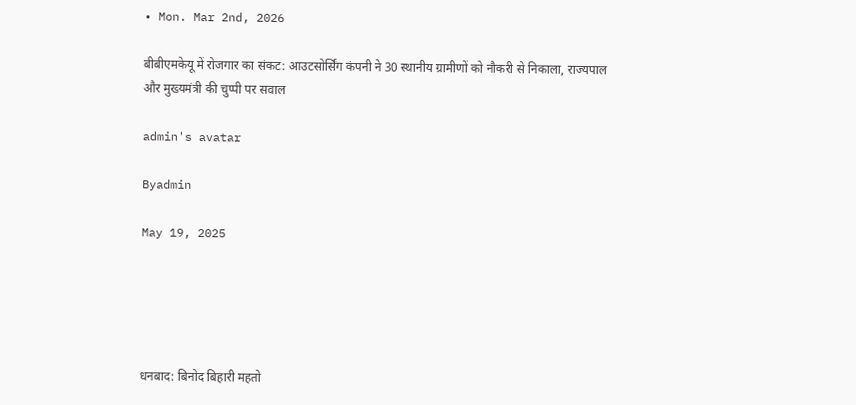• Mon. Mar 2nd, 2026

बीबीएमकेयू में रोजगार का संकट: आउटसोर्सिंग कंपनी ने 30 स्थानीय ग्रामीणों को नौकरी से निकाला, राज्यपाल और मुख्यमंत्री की चुप्पी पर सवाल

admin's avatar

Byadmin

May 19, 2025





धनबाद: बिनोद बिहारी महतो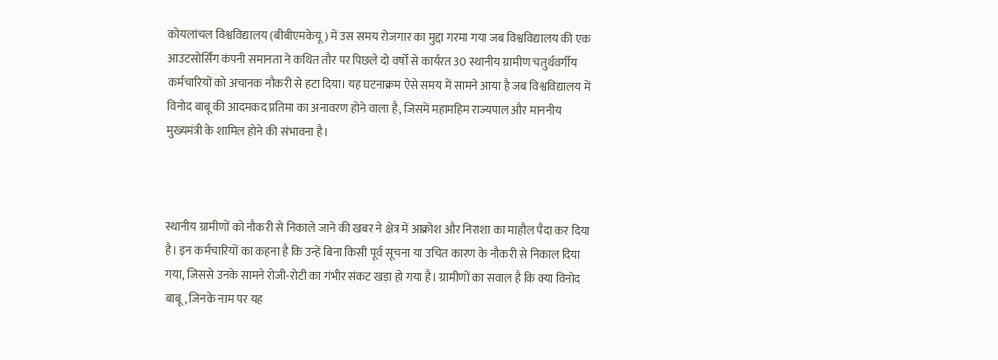कोयलांचल विश्वविद्यालय (बीबीएमकेयू) में उस समय रोजगार का मुद्दा गरमा गया जब विश्वविद्यालय की एक आउटसोर्सिंग कंपनी समानता ने कथित तौर पर पिछले दो वर्षों से कार्यरत 30 स्थानीय ग्रामीण चतुर्थवर्गीय कर्मचारियों को अचानक नौकरी से हटा दिया। यह घटनाक्रम ऐसे समय में सामने आया है जब विश्वविद्यालय में विनोद बाबू की आदमकद प्रतिमा का अनावरण होने वाला है, जिसमें महामहिम राज्यपाल और माननीय मुख्यमंत्री के शामिल होने की संभावना है।



स्थानीय ग्रामीणों को नौकरी से निकाले जाने की खबर ने क्षेत्र में आक्रोश और निराशा का माहौल पैदा कर दिया है। इन कर्मचारियों का कहना है कि उन्हें बिना किसी पूर्व सूचना या उचित कारण के नौकरी से निकाल दिया गया, जिससे उनके सामने रोजी-रोटी का गंभीर संकट खड़ा हो गया है। ग्रामीणों का सवाल है कि क्या विनोद बाबू, जिनके नाम पर यह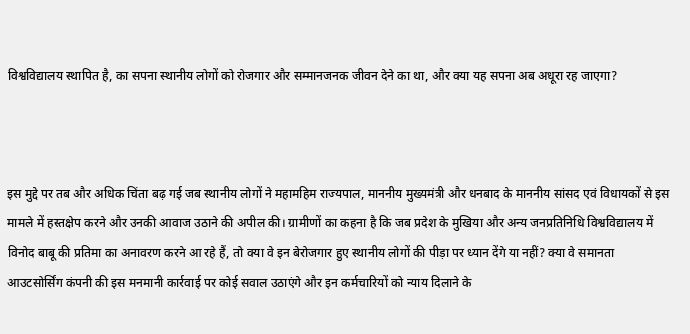विश्वविद्यालय स्थापित है, का सपना स्थानीय लोगों को रोजगार और सम्मानजनक जीवन देने का था, और क्या यह सपना अब अधूरा रह जाएगा?



इस मुद्दे पर तब और अधिक चिंता बढ़ गई जब स्थानीय लोगों ने महामहिम राज्यपाल, माननीय मुख्यमंत्री और धनबाद के माननीय सांसद एवं विधायकों से इस मामले में हस्तक्षेप करने और उनकी आवाज उठाने की अपील की। ग्रामीणों का कहना है कि जब प्रदेश के मुखिया और अन्य जनप्रतिनिधि विश्वविद्यालय में विनोद बाबू की प्रतिमा का अनावरण करने आ रहे हैं, तो क्या वे इन बेरोजगार हुए स्थानीय लोगों की पीड़ा पर ध्यान देंगे या नहीं? क्या वे समानता आउटसोर्सिंग कंपनी की इस मनमानी कार्रवाई पर कोई सवाल उठाएंगे और इन कर्मचारियों को न्याय दिलाने के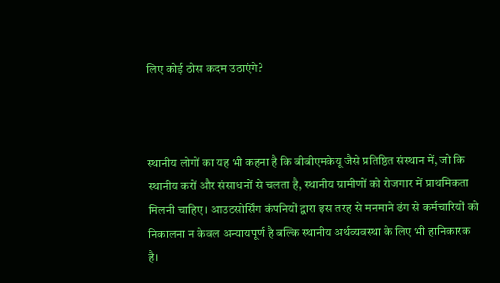लिए कोई ठोस कदम उठाएंगे?



स्थानीय लोगों का यह भी कहना है कि बीबीएमकेयू जैसे प्रतिष्ठित संस्थान में, जो कि स्थानीय करों और संसाधनों से चलता है, स्थानीय ग्रामीणों को रोजगार में प्राथमिकता मिलनी चाहिए। आउटसोर्सिंग कंपनियों द्वारा इस तरह से मनमाने ढंग से कर्मचारियों को निकालना न केवल अन्यायपूर्ण है बल्कि स्थानीय अर्थव्यवस्था के लिए भी हानिकारक है।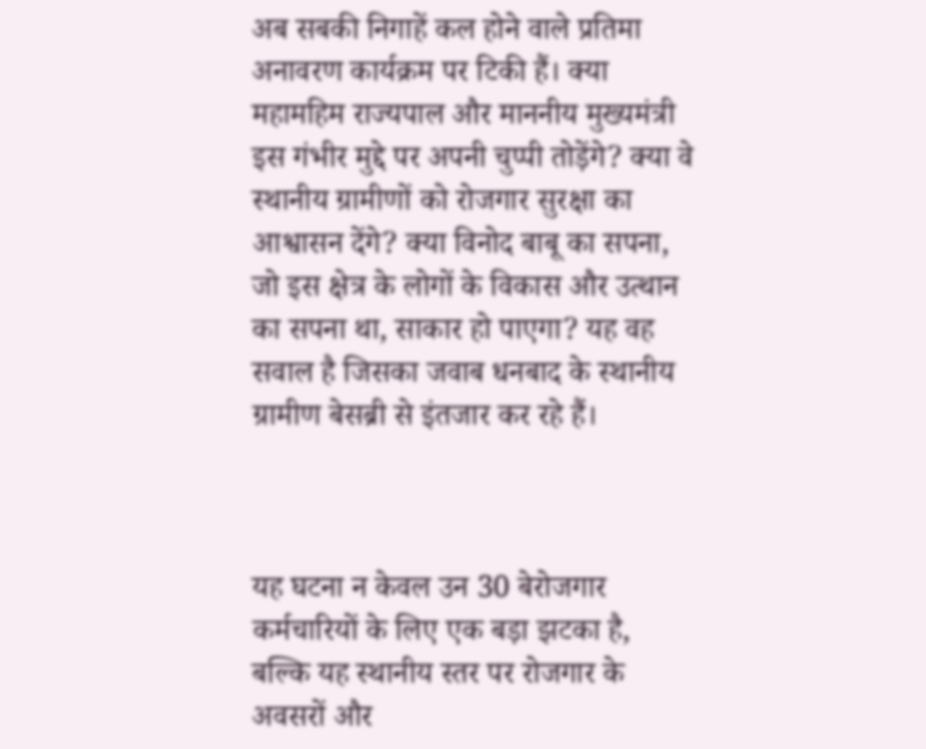अब सबकी निगाहें कल होने वाले प्रतिमा अनावरण कार्यक्रम पर टिकी हैं। क्या महामहिम राज्यपाल और माननीय मुख्यमंत्री इस गंभीर मुद्दे पर अपनी चुप्पी तोड़ेंगे? क्या वे स्थानीय ग्रामीणों को रोजगार सुरक्षा का आश्वासन देंगे? क्या विनोद बाबू का सपना, जो इस क्षेत्र के लोगों के विकास और उत्थान का सपना था, साकार हो पाएगा? यह वह सवाल है जिसका जवाब धनबाद के स्थानीय ग्रामीण बेसब्री से इंतजार कर रहे हैं।



यह घटना न केवल उन 30 बेरोजगार कर्मचारियों के लिए एक बड़ा झटका है, बल्कि यह स्थानीय स्तर पर रोजगार के अवसरों और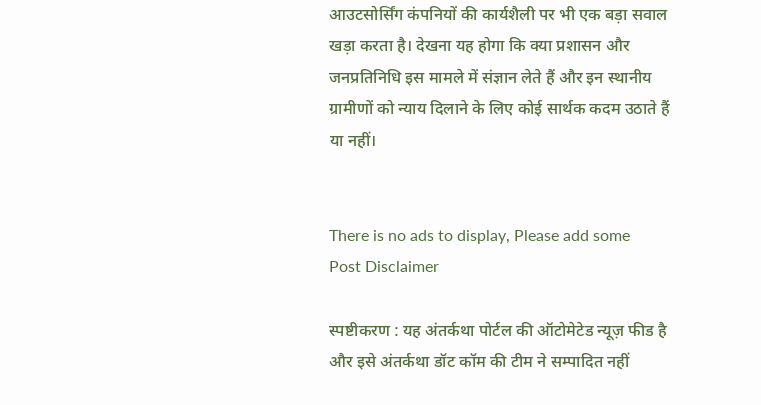आउटसोर्सिंग कंपनियों की कार्यशैली पर भी एक बड़ा सवाल खड़ा करता है। देखना यह होगा कि क्या प्रशासन और जनप्रतिनिधि इस मामले में संज्ञान लेते हैं और इन स्थानीय ग्रामीणों को न्याय दिलाने के लिए कोई सार्थक कदम उठाते हैं या नहीं।


There is no ads to display, Please add some
Post Disclaimer

स्पष्टीकरण : यह अंतर्कथा पोर्टल की ऑटोमेटेड न्यूज़ फीड है और इसे अंतर्कथा डॉट कॉम की टीम ने सम्पादित नहीं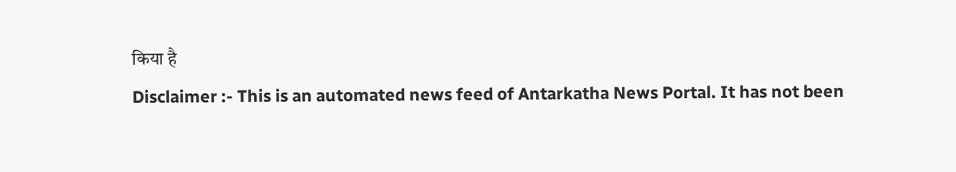किया है
Disclaimer :- This is an automated news feed of Antarkatha News Portal. It has not been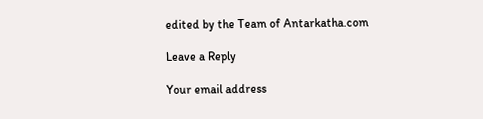edited by the Team of Antarkatha.com

Leave a Reply

Your email address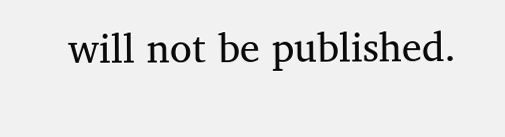will not be published.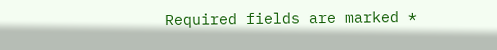Required fields are marked *